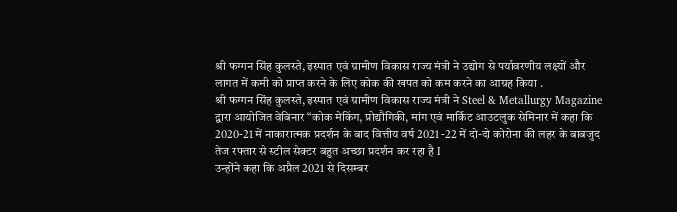श्री फग्गन सिंह कुलस्ते, इस्पात एवं ग्रामीण विकास राज्य मंत्री ने उद्योग से पर्यावरणीय लक्ष्यों और लागत में कमी को प्राप्त करने के लिए कोक की खपत को कम करने का आग्रह किया .
श्री फग्गन सिंह कुलस्ते, इस्पात एवं ग्रामीण विकास राज्य मंत्री ने Steel & Metallurgy Magazine द्वारा आयोजित वेबिनार “कोक मेकिंग, प्रोद्यौगिकी, मांग एवं मार्किट आउटलुक सेमिनार में कहा कि 2020-21 में नाकारात्मक प्रदर्शन के बाद वित्तीय वर्ष 2021 -22 में दो-दो कोरोना की लहर के बाबजुद तेज रफ्तार से स्टील सेक्टर बहुत अच्छा प्रदर्शन कर रहा है I
उन्होंने कहा कि अप्रैल 2021 से दिसम्बर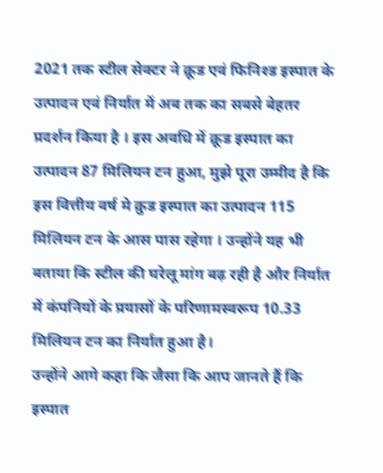2021 तक स्टील सेक्टर ने क्रूड एवं फिनिश्ड इस्पात के उत्पादन एवं निर्यात में अब तक का सबसे बेहतर प्रदर्शन किया है । इस अवधि में क्रूड इस्पात का उत्पादन 87 मिलियन टन हुआ, मुझे पूरा उम्मीद है कि इस वित्तीय वर्ष मे क्रुड इस्पात का उत्पादन 115 मिलियन टन के आस पास रहेगा । उन्होंने यह भी बताया कि स्टील की घरेलू मांग बढ़ रही है और निर्यात में कंपनियों के प्रयासों के परिणामस्वरूप 10.33 मिलियन टन का निर्यात हुआ है।
उन्होंने आगे कहा कि जैसा कि आप जानते हैं कि इस्पात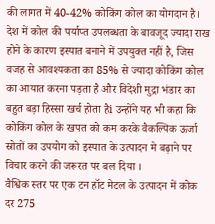की लागत में 40-42% कोकिंग कोल का योगदान है। देश में कोल की पर्याप्त उपलब्धता के बावजूद ज्यादा राख होने के कारण इस्पात बनाने में उपयुक्त नहीं है, जिस वजह से आवश्यकता का 85% से ज्यादा कोकिंग कोल का आयात करना पड़ता है और विदेशी मुद्रा भंडार का बहुत बड़ा हिस्सा खर्च होता हैi उन्होंने यह भी कहा कि कोकिंग कोल के खपत को कम करके वैकल्पिक ऊर्जा स्रोतों का उपयोग को इस्पात के उत्पादन मे बढ़ाने पर विचार करने की जरूरत पर बल दिया ।
वैश्विक स्तर पर एक टन हॉट मेटल के उत्पादन में कोक दर 275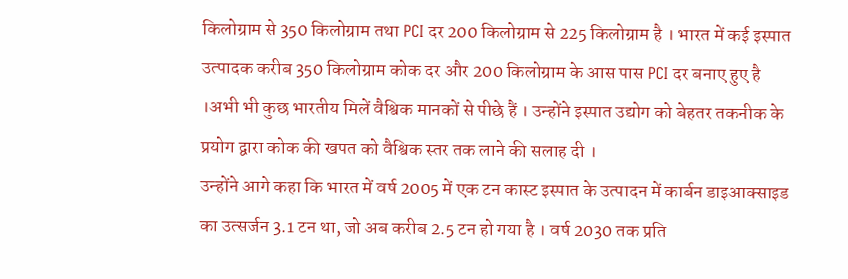किलोग्राम से 350 किलोग्राम तथा PCI दर 200 किलोग्राम से 225 किलोग्राम है । भारत में कई इस्पात उत्पादक करीब 350 किलोग्राम कोक दर और 200 किलोग्राम के आस पास PCI दर बनाए हुए है ।अभी भी कुछ भारतीय मिलें वैश्विक मानकों से पीछे हैं । उन्होंने इस्पात उद्योग को बेहतर तकनीक के प्रयोग द्वारा कोक की खपत को वैश्विक स्तर तक लाने की सलाह दी ।
उन्होंने आगे कहा कि भारत में वर्ष 2005 में एक टन कास्ट इस्पात के उत्पादन में कार्बन डाइआक्साइड का उत्सर्जन 3.1 टन था, जो अब करीब 2.5 टन हो गया है । वर्ष 2030 तक प्रति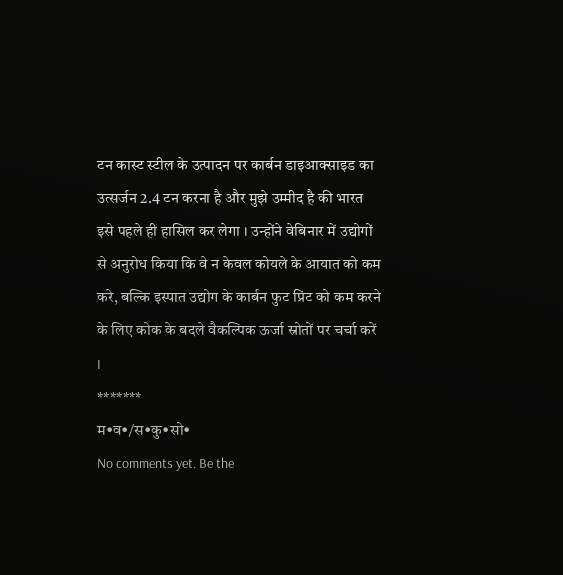टन कास्ट स्टील के उत्पादन पर कार्बन डाइआक्साइड का उत्सर्जन 2.4 टन करना है और मुझे उम्मीद है की भारत इसे पहले ही हासिल कर लेगा । उन्होंने वेबिनार में उद्योगों से अनुरोध किया कि वे न केवल कोयले के आयात को कम करे, बल्कि इस्पात उद्योग के कार्बन फुट प्रिंट को कम करने के लिए कोक के बदले वैकल्पिक ऊर्जा स्रोतों पर चर्चा करें I
*******
म•व•/स•कु•सो•
No comments yet. Be the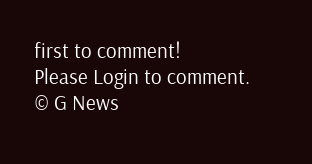first to comment!
Please Login to comment.
© G News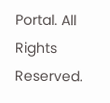Portal. All Rights Reserved.